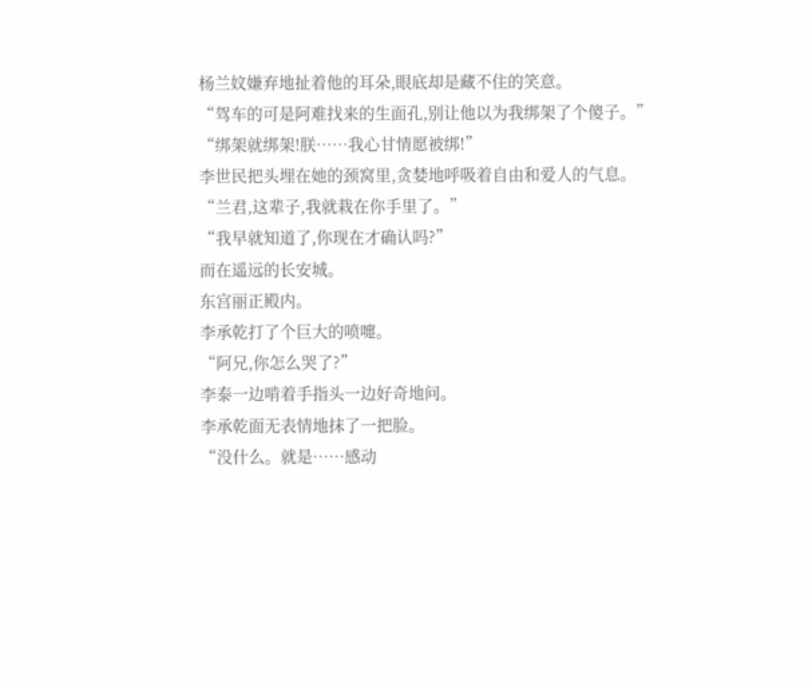杨兰妏嫌弃地扯着他的耳朵,眼底却是藏不住的笑意。
“驾车的可是阿难找来的生面孔,别让他以为我绑架了个傻子。”
“绑架就绑架!朕……我心甘情愿被绑!”
李世民把头埋在她的颈窝里,贪婪地呼吸着自由和爱人的气息。
“兰君,这辈子,我就栽在你手里了。”
“我早就知道了,你现在才确认吗?”
而在遥远的长安城。
东宫丽正殿内。
李承乾打了个巨大的喷嚏。
“阿兄,你怎么哭了?”
李泰一边啃着手指头一边好奇地问。
李承乾面无表情地抹了一把脸。
“没什么。就是……感动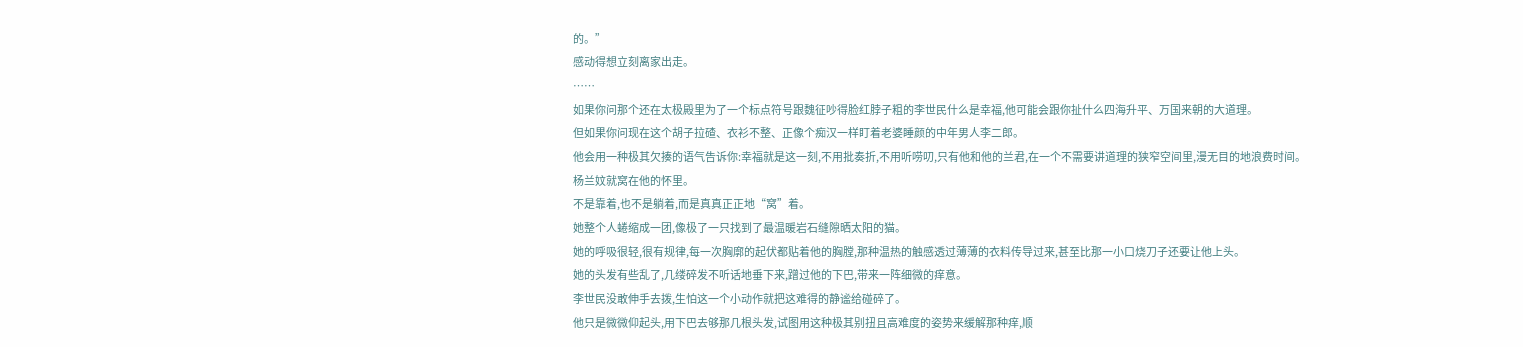的。”
感动得想立刻离家出走。
……
如果你问那个还在太极殿里为了一个标点符号跟魏征吵得脸红脖子粗的李世民什么是幸福,他可能会跟你扯什么四海升平、万国来朝的大道理。
但如果你问现在这个胡子拉碴、衣衫不整、正像个痴汉一样盯着老婆睡颜的中年男人李二郎。
他会用一种极其欠揍的语气告诉你:幸福就是这一刻,不用批奏折,不用听唠叨,只有他和他的兰君,在一个不需要讲道理的狭窄空间里,漫无目的地浪费时间。
杨兰妏就窝在他的怀里。
不是靠着,也不是躺着,而是真真正正地“窝”着。
她整个人蜷缩成一团,像极了一只找到了最温暖岩石缝隙晒太阳的猫。
她的呼吸很轻,很有规律,每一次胸廓的起伏都贴着他的胸膛,那种温热的触感透过薄薄的衣料传导过来,甚至比那一小口烧刀子还要让他上头。
她的头发有些乱了,几缕碎发不听话地垂下来,蹭过他的下巴,带来一阵细微的痒意。
李世民没敢伸手去拨,生怕这一个小动作就把这难得的静谧给碰碎了。
他只是微微仰起头,用下巴去够那几根头发,试图用这种极其别扭且高难度的姿势来缓解那种痒,顺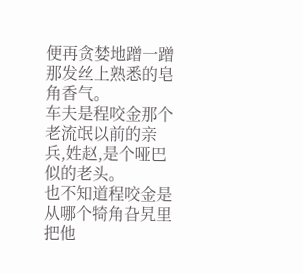便再贪婪地蹭一蹭那发丝上熟悉的皂角香气。
车夫是程咬金那个老流氓以前的亲兵,姓赵,是个哑巴似的老头。
也不知道程咬金是从哪个犄角旮旯里把他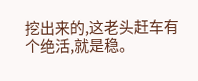挖出来的,这老头赶车有个绝活,就是稳。